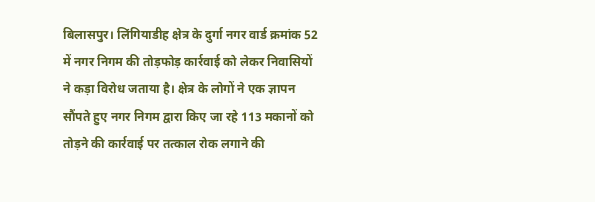बिलासपुर। लिंगियाडीह क्षेत्र के दुर्गा नगर वार्ड क्रमांक 52 में नगर निगम की तोड़फोड़ कार्रवाई को लेकर निवासियों ने कड़ा विरोध जताया है। क्षेत्र के लोगों ने एक ज्ञापन सौंपते हुए नगर निगम द्वारा किए जा रहे 113 मकानों को तोड़ने की कार्रवाई पर तत्काल रोक लगाने की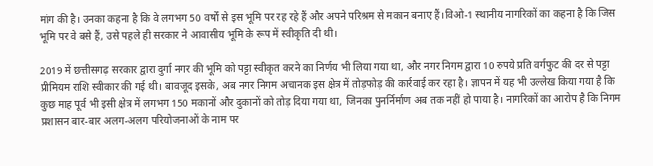मांग की है। उनका कहना है कि वे लगभग 50 वर्षों से इस भूमि पर रह रहे हैं और अपने परिश्रम से मकान बनाए हैं।विओ-1 स्थानीय नागरिकों का कहना है कि जिस भूमि पर वे बसे हैं, उसे पहले ही सरकार ने आवासीय भूमि के रूप में स्वीकृति दी थी।

2019 में छत्तीसगढ़ सरकार द्वारा दुर्गा नगर की भूमि को पट्टा स्वीकृत करने का निर्णय भी लिया गया था, और नगर निगम द्वारा 10 रुपये प्रति वर्गफुट की दर से पट्टा प्रीमियम राशि स्वीकार की गई थी। बावजूद इसके, अब नगर निगम अचानक इस क्षेत्र में तोड़फोड़ की कार्रवाई कर रहा है। ज्ञापन में यह भी उल्लेख किया गया है कि कुछ माह पूर्व भी इसी क्षेत्र में लगभग 150 मकानों और दुकानों को तोड़ दिया गया था, जिनका पुनर्निर्माण अब तक नहीं हो पाया है। नागरिकों का आरोप है कि निगम प्रशासन बार-बार अलग-अलग परियोजनाओं के नाम पर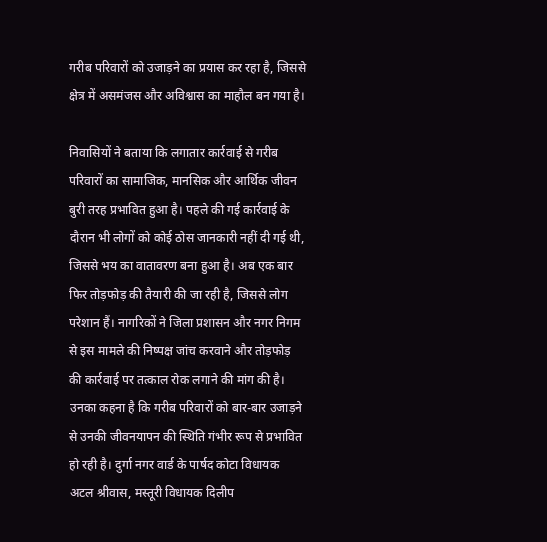गरीब परिवारों को उजाड़ने का प्रयास कर रहा है, जिससे क्षेत्र में असमंजस और अविश्वास का माहौल बन गया है।

निवासियों ने बताया कि लगातार कार्रवाई से गरीब परिवारों का सामाजिक, मानसिक और आर्थिक जीवन बुरी तरह प्रभावित हुआ है। पहले की गई कार्रवाई के दौरान भी लोगों को कोई ठोस जानकारी नहीं दी गई थी, जिससे भय का वातावरण बना हुआ है। अब एक बार फिर तोड़फोड़ की तैयारी की जा रही है, जिससे लोग परेशान हैं। नागरिकों ने जिला प्रशासन और नगर निगम से इस मामले की निष्पक्ष जांच करवाने और तोड़फोड़ की कार्रवाई पर तत्काल रोक लगाने की मांग की है। उनका कहना है कि गरीब परिवारों को बार-बार उजाड़ने से उनकी जीवनयापन की स्थिति गंभीर रूप से प्रभावित हो रही है। दुर्गा नगर वार्ड के पार्षद कोटा विधायक अटल श्रीवास, मस्तूरी विधायक दिलीप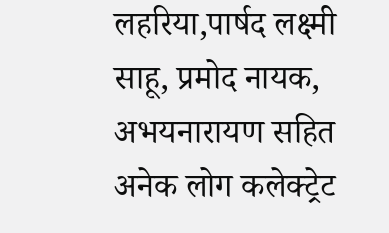लहरिया,पार्षद लक्ष्मी साहू, प्रमोद नायक, अभयनारायण सहित अनेक लोग कलेक्ट्रेट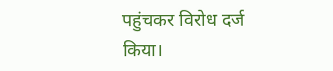पहुंचकर विरोध दर्ज किया।